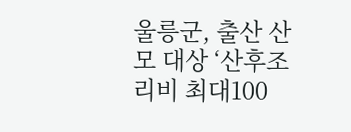울릉군, 출산 산모 대상 ‘산후조리비 최대100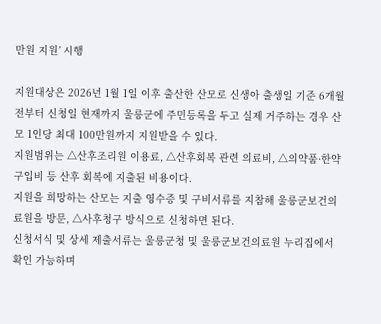만원 지원’ 시행

지원대상은 2026년 1월 1일 이후 출산한 산모로 신생아 출생일 기준 6개월 전부터 신청일 현재까지 울릉군에 주민등록을 두고 실제 거주하는 경우 산모 1인당 최대 100만원까지 지원받을 수 있다.
지원범위는 △산후조리원 이용료, △산후회복 관련 의료비, △의약품·한약 구입비 등 산후 회복에 지출된 비용이다.
지원을 희망하는 산모는 지출 영수증 및 구비서류를 지참해 울릉군보건의료원을 방문, △사후청구 방식으로 신청하면 된다.
신청서식 및 상세 제출서류는 울릉군청 및 울릉군보건의료원 누리집에서 확인 가능하며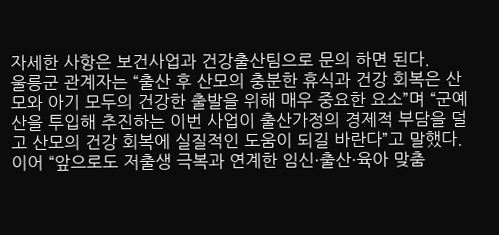자세한 사항은 보건사업과 건강출산팀으로 문의 하면 된다.
울릉군 관계자는 “출산 후 산모의 충분한 휴식과 건강 회복은 산모와 아기 모두의 건강한 출발을 위해 매우 중요한 요소”며 “군예산을 투입해 추진하는 이번 사업이 출산가정의 경제적 부담을 덜고 산모의 건강 회복에 실질적인 도움이 되길 바란다”고 말했다.
이어 “앞으로도 저출생 극복과 연계한 임신·출산·육아 맞춤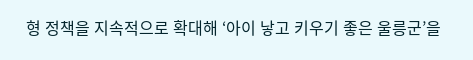형 정책을 지속적으로 확대해 ‘아이 낳고 키우기 좋은 울릉군’을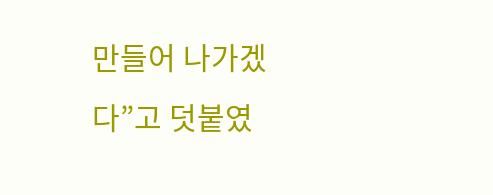만들어 나가겠다”고 덧붙였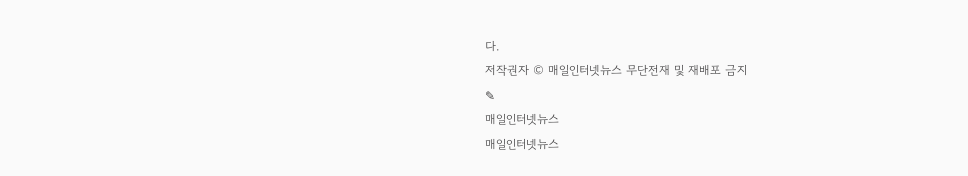다.
저작권자 © 매일인터넷뉴스 무단전재 및 재배포 금지
✎
매일인터넷뉴스
매일인터넷뉴스